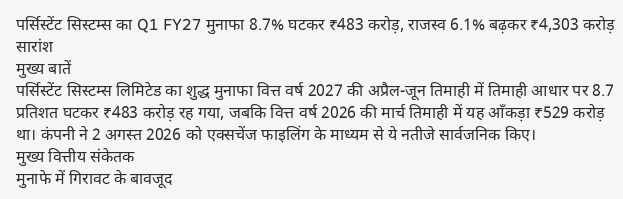पर्सिस्टेंट सिस्टम्स का Q1 FY27 मुनाफा 8.7% घटकर ₹483 करोड़, राजस्व 6.1% बढ़कर ₹4,303 करोड़
सारांश
मुख्य बातें
पर्सिस्टेंट सिस्टम्स लिमिटेड का शुद्ध मुनाफा वित्त वर्ष 2027 की अप्रैल-जून तिमाही में तिमाही आधार पर 8.7 प्रतिशत घटकर ₹483 करोड़ रह गया, जबकि वित्त वर्ष 2026 की मार्च तिमाही में यह आँकड़ा ₹529 करोड़ था। कंपनी ने 2 अगस्त 2026 को एक्सचेंज फाइलिंग के माध्यम से ये नतीजे सार्वजनिक किए।
मुख्य वित्तीय संकेतक
मुनाफे में गिरावट के बावजूद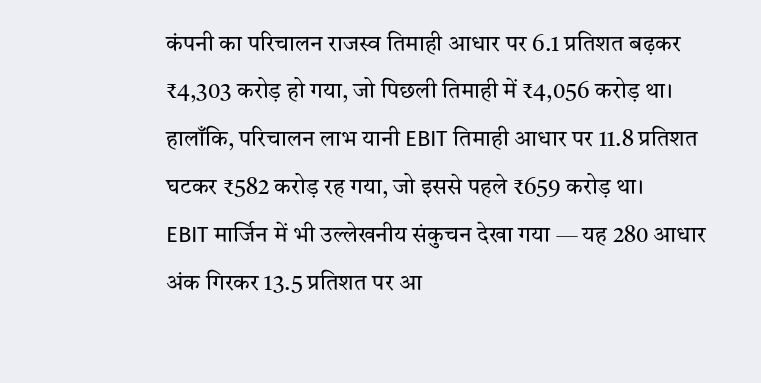कंपनी का परिचालन राजस्व तिमाही आधार पर 6.1 प्रतिशत बढ़कर ₹4,303 करोड़ हो गया, जो पिछली तिमाही में ₹4,056 करोड़ था। हालाँकि, परिचालन लाभ यानी EBIT तिमाही आधार पर 11.8 प्रतिशत घटकर ₹582 करोड़ रह गया, जो इससे पहले ₹659 करोड़ था।
EBIT मार्जिन में भी उल्लेखनीय संकुचन देखा गया — यह 280 आधार अंक गिरकर 13.5 प्रतिशत पर आ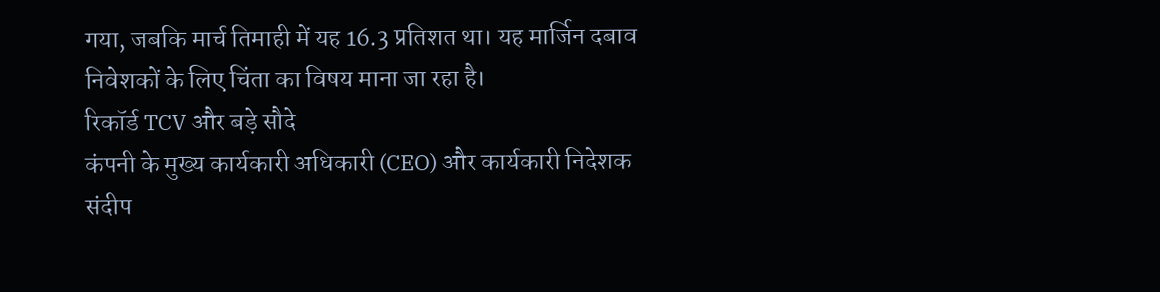गया, जबकि मार्च तिमाही में यह 16.3 प्रतिशत था। यह मार्जिन दबाव निवेशकों के लिए चिंता का विषय माना जा रहा है।
रिकॉर्ड TCV और बड़े सौदे
कंपनी के मुख्य कार्यकारी अधिकारी (CEO) और कार्यकारी निदेशक संदीप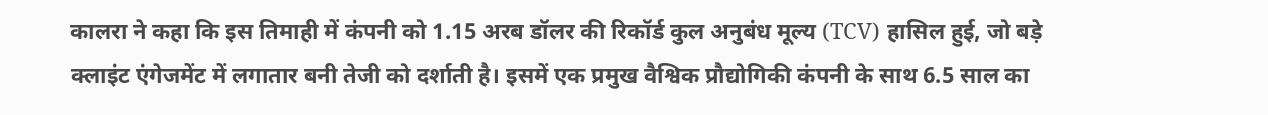कालरा ने कहा कि इस तिमाही में कंपनी को 1.15 अरब डॉलर की रिकॉर्ड कुल अनुबंध मूल्य (TCV) हासिल हुई, जो बड़े क्लाइंट एंगेजमेंट में लगातार बनी तेजी को दर्शाती है। इसमें एक प्रमुख वैश्विक प्रौद्योगिकी कंपनी के साथ 6.5 साल का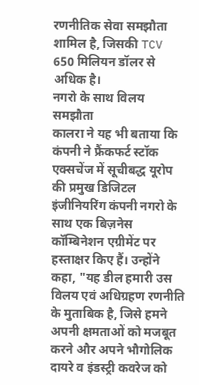रणनीतिक सेवा समझौता शामिल है, जिसकी TCV 650 मिलियन डॉलर से अधिक है।
नगरो के साथ विलय समझौता
कालरा ने यह भी बताया कि कंपनी ने फ्रैंकफर्ट स्टॉक एक्सचेंज में सूचीबद्ध यूरोप की प्रमुख डिजिटल इंजीनियरिंग कंपनी नगरो के साथ एक बिज़नेस कॉम्बिनेशन एग्रीमेंट पर हस्ताक्षर किए हैं। उन्होंने कहा, "यह डील हमारी उस विलय एवं अधिग्रहण रणनीति के मुताबिक है, जिसे हमने अपनी क्षमताओं को मजबूत करने और अपने भौगोलिक दायरे व इंडस्ट्री कवरेज को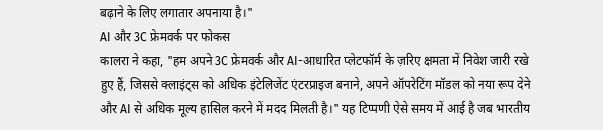बढ़ाने के लिए लगातार अपनाया है।"
AI और 3C फ्रेमवर्क पर फोकस
कालरा ने कहा, "हम अपने 3C फ्रेमवर्क और AI-आधारित प्लेटफॉर्म के ज़रिए क्षमता में निवेश जारी रखे हुए हैं, जिससे क्लाइंट्स को अधिक इंटेलिजेंट एंटरप्राइज बनाने, अपने ऑपरेटिंग मॉडल को नया रूप देने और AI से अधिक मूल्य हासिल करने में मदद मिलती है।" यह टिप्पणी ऐसे समय में आई है जब भारतीय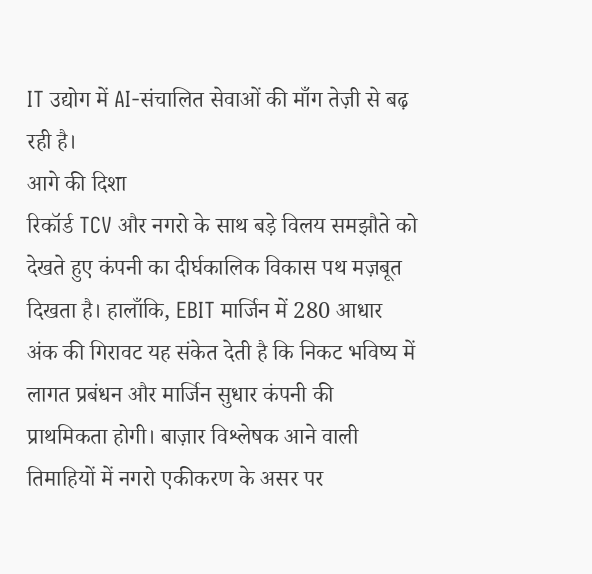IT उद्योग में AI-संचालित सेवाओं की माँग तेज़ी से बढ़ रही है।
आगे की दिशा
रिकॉर्ड TCV और नगरो के साथ बड़े विलय समझौते को देखते हुए कंपनी का दीर्घकालिक विकास पथ मज़बूत दिखता है। हालाँकि, EBIT मार्जिन में 280 आधार अंक की गिरावट यह संकेत देती है कि निकट भविष्य में लागत प्रबंधन और मार्जिन सुधार कंपनी की प्राथमिकता होगी। बाज़ार विश्लेषक आने वाली तिमाहियों में नगरो एकीकरण के असर पर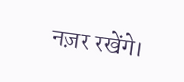नज़र रखेंगे।